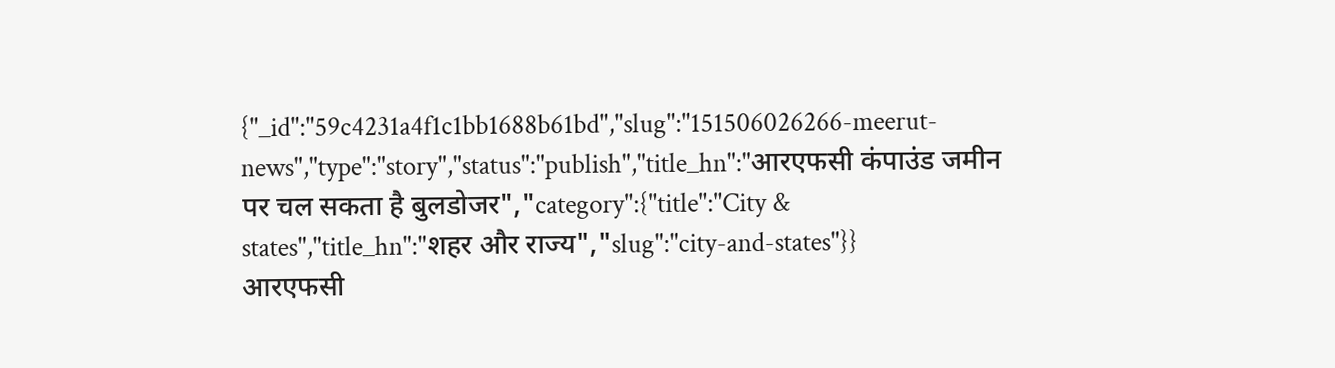{"_id":"59c4231a4f1c1bb1688b61bd","slug":"151506026266-meerut-news","type":"story","status":"publish","title_hn":"आरएफसी कंपाउंड जमीन पर चल सकता है बुलडोजर","category":{"title":"City & states","title_hn":"शहर और राज्य","slug":"city-and-states"}}
आरएफसी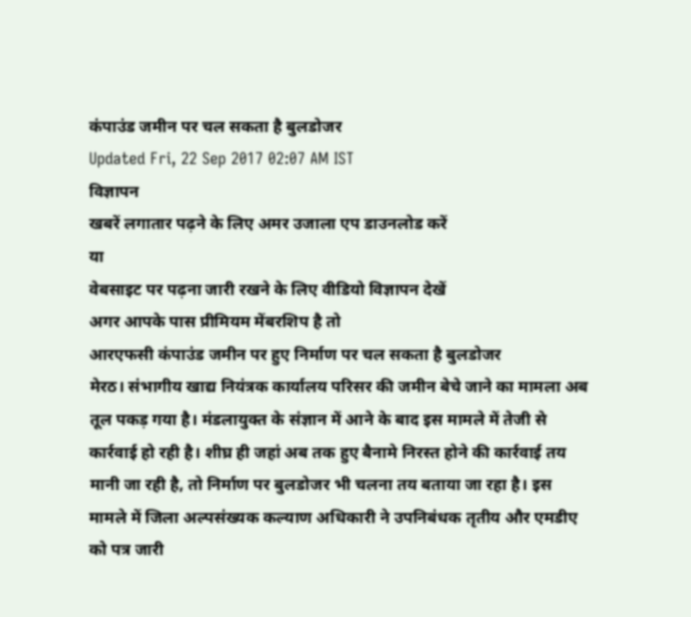कंपाउंड जमीन पर चल सकता है बुलडोजर
Updated Fri, 22 Sep 2017 02:07 AM IST
विज्ञापन
खबरें लगातार पढ़ने के लिए अमर उजाला एप डाउनलोड करें
या
वेबसाइट पर पढ़ना जारी रखने के लिए वीडियो विज्ञापन देखें
अगर आपके पास प्रीमियम मेंबरशिप है तो
आरएफसी कंपाउंड जमीन पर हुए निर्माण पर चल सकता है बुलडोजर
मेरठ। संभागीय खाद्य नियंत्रक कार्यालय परिसर की जमीन बेचे जाने का मामला अब तूल पकड़ गया है। मंडलायुक्त के संज्ञान में आने के बाद इस मामले में तेजी से कार्रवाई हो रही है। शीघ्र ही जहां अब तक हुए बैनामे निरस्त होने की कार्रवाई तय मानी जा रही है, तो निर्माण पर बुलडोजर भी चलना तय बताया जा रहा है। इस मामले में जिला अल्पसंख्यक कल्याण अधिकारी ने उपनिबंधक तृतीय और एमडीए को पत्र जारी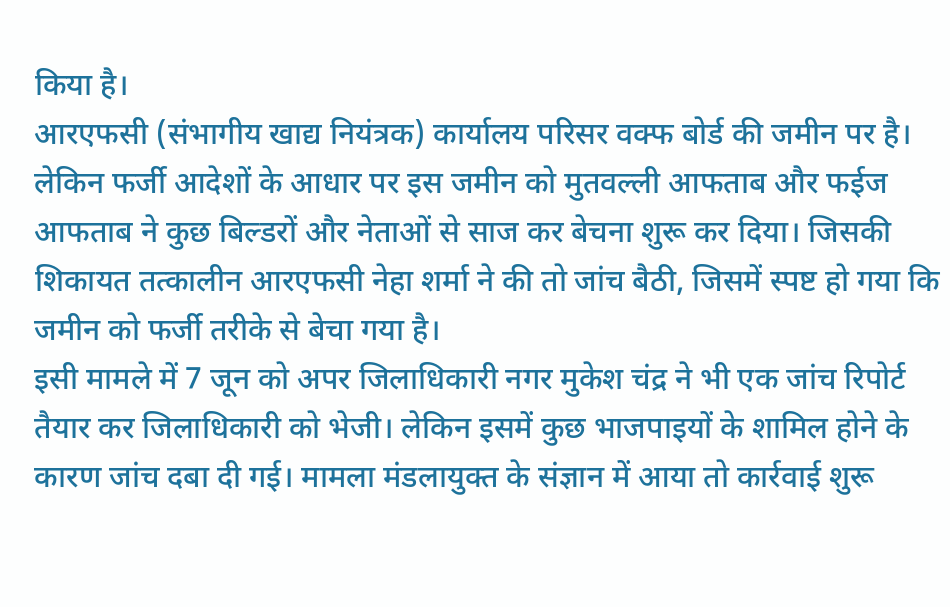किया है।
आरएफसी (संभागीय खाद्य नियंत्रक) कार्यालय परिसर वक्फ बोर्ड की जमीन पर है। लेकिन फर्जी आदेशों के आधार पर इस जमीन को मुतवल्ली आफताब और फईज आफताब ने कुछ बिल्डरों और नेताओं से साज कर बेचना शुरू कर दिया। जिसकी शिकायत तत्कालीन आरएफसी नेहा शर्मा ने की तो जांच बैठी, जिसमें स्पष्ट हो गया कि जमीन को फर्जी तरीके से बेचा गया है।
इसी मामले में 7 जून को अपर जिलाधिकारी नगर मुकेश चंद्र ने भी एक जांच रिपोर्ट तैयार कर जिलाधिकारी को भेजी। लेकिन इसमें कुछ भाजपाइयों के शामिल होने के कारण जांच दबा दी गई। मामला मंडलायुक्त के संज्ञान में आया तो कार्रवाई शुरू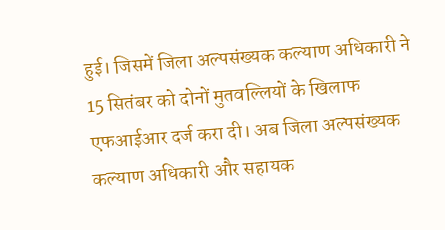हुई। जिसमें जिला अल्पसंख्यक कल्याण अधिकारी ने 15 सितंबर को दोनों मुतवल्लियों के खिलाफ एफआईआर दर्ज करा दी। अब जिला अल्पसंख्यक कल्याण अधिकारी और सहायक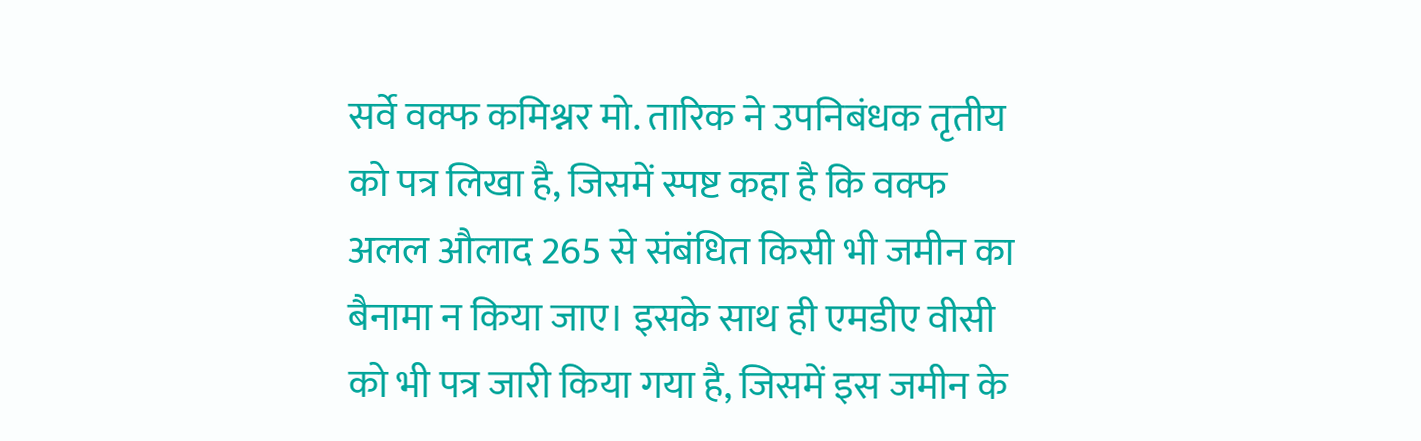सर्वे वक्फ कमिश्नर मो. तारिक ने उपनिबंधक तृतीय को पत्र लिखा है, जिसमें स्पष्ट कहा है कि वक्फ अलल औलाद 265 से संबंधित किसी भी जमीन का बैनामा न किया जाए। इसके साथ ही एमडीए वीसी को भी पत्र जारी किया गया है, जिसमें इस जमीन के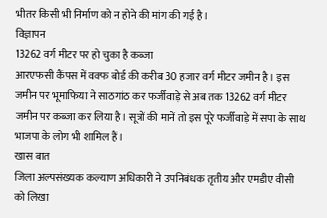भीतर किसी भी निर्माण को न होने की मांग की गई है।
विज्ञापन
13262 वर्ग मीटर पर हो चुका है कब्जा
आरएफसी कैंपस में वक्फ बोर्ड की करीब 30 हजार वर्ग मीटर जमीन है। इस जमीन पर भूमाफिया ने साठगांठ कर फर्जीवाड़े से अब तक 13262 वर्ग मीटर जमीन पर कब्जा कर लिया है। सूत्रों की मानें तो इस पूरे फर्जीवाड़े में सपा के साथ भाजपा के लोग भी शामिल हैं।
खास बात
जिला अल्पसंख्यक कल्याण अधिकारी ने उपनिबंधक तृतीय और एमडीए वीसी को लिखा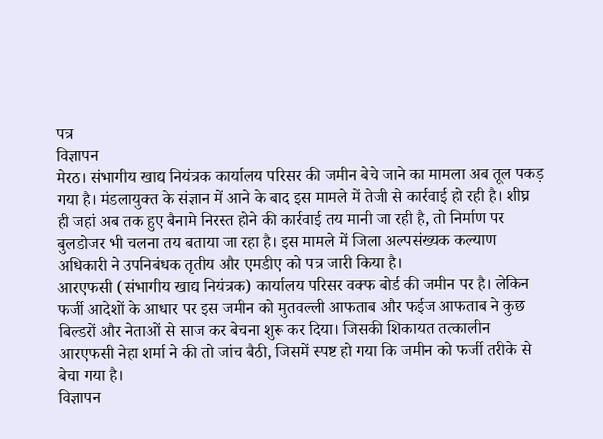पत्र
विज्ञापन
मेरठ। संभागीय खाद्य नियंत्रक कार्यालय परिसर की जमीन बेचे जाने का मामला अब तूल पकड़ गया है। मंडलायुक्त के संज्ञान में आने के बाद इस मामले में तेजी से कार्रवाई हो रही है। शीघ्र ही जहां अब तक हुए बैनामे निरस्त होने की कार्रवाई तय मानी जा रही है, तो निर्माण पर बुलडोजर भी चलना तय बताया जा रहा है। इस मामले में जिला अल्पसंख्यक कल्याण अधिकारी ने उपनिबंधक तृतीय और एमडीए को पत्र जारी किया है।
आरएफसी (संभागीय खाद्य नियंत्रक) कार्यालय परिसर वक्फ बोर्ड की जमीन पर है। लेकिन फर्जी आदेशों के आधार पर इस जमीन को मुतवल्ली आफताब और फईज आफताब ने कुछ बिल्डरों और नेताओं से साज कर बेचना शुरू कर दिया। जिसकी शिकायत तत्कालीन आरएफसी नेहा शर्मा ने की तो जांच बैठी, जिसमें स्पष्ट हो गया कि जमीन को फर्जी तरीके से बेचा गया है।
विज्ञापन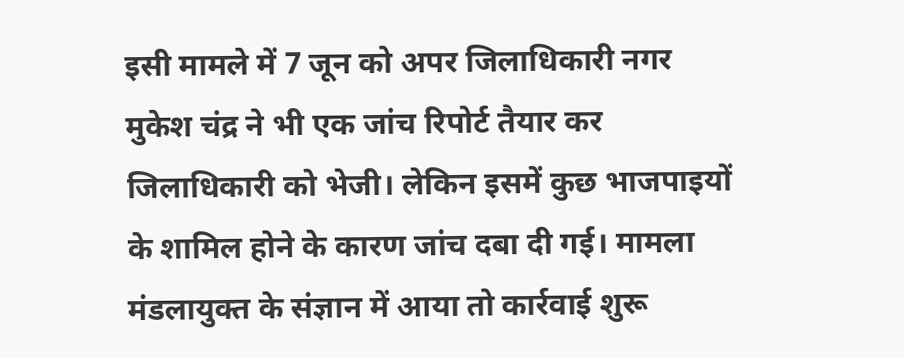इसी मामले में 7 जून को अपर जिलाधिकारी नगर मुकेश चंद्र ने भी एक जांच रिपोर्ट तैयार कर जिलाधिकारी को भेजी। लेकिन इसमें कुछ भाजपाइयों के शामिल होने के कारण जांच दबा दी गई। मामला मंडलायुक्त के संज्ञान में आया तो कार्रवाई शुरू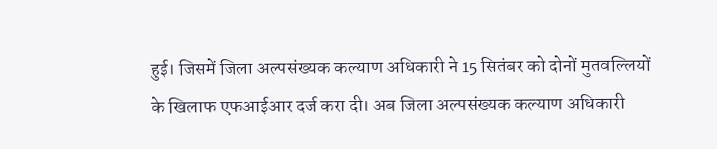हुई। जिसमें जिला अल्पसंख्यक कल्याण अधिकारी ने 15 सितंबर को दोनों मुतवल्लियों के खिलाफ एफआईआर दर्ज करा दी। अब जिला अल्पसंख्यक कल्याण अधिकारी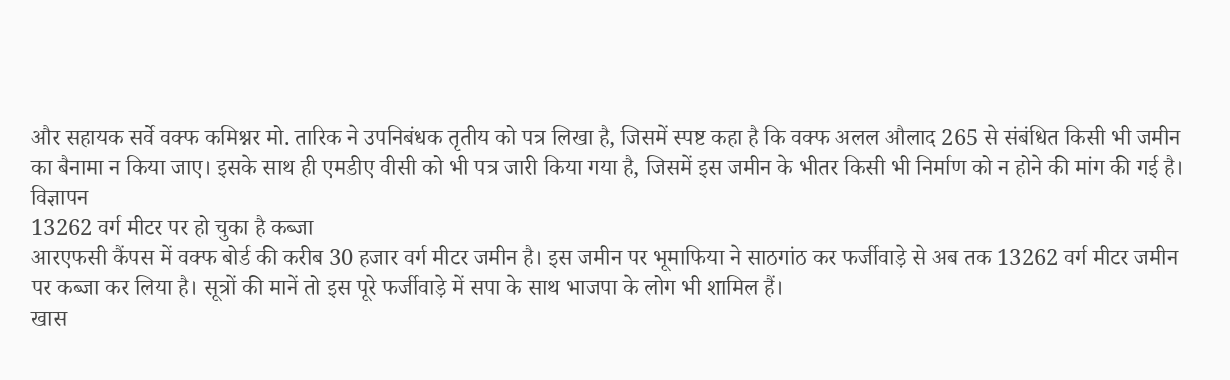और सहायक सर्वे वक्फ कमिश्नर मो. तारिक ने उपनिबंधक तृतीय को पत्र लिखा है, जिसमें स्पष्ट कहा है कि वक्फ अलल औलाद 265 से संबंधित किसी भी जमीन का बैनामा न किया जाए। इसके साथ ही एमडीए वीसी को भी पत्र जारी किया गया है, जिसमें इस जमीन के भीतर किसी भी निर्माण को न होने की मांग की गई है।
विज्ञापन
13262 वर्ग मीटर पर हो चुका है कब्जा
आरएफसी कैंपस में वक्फ बोर्ड की करीब 30 हजार वर्ग मीटर जमीन है। इस जमीन पर भूमाफिया ने साठगांठ कर फर्जीवाड़े से अब तक 13262 वर्ग मीटर जमीन पर कब्जा कर लिया है। सूत्रों की मानें तो इस पूरे फर्जीवाड़े में सपा के साथ भाजपा के लोग भी शामिल हैं।
खास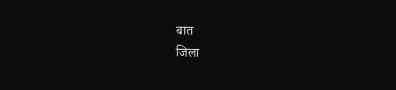बात
जिला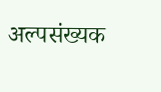अल्पसंख्यक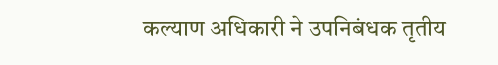कल्याण अधिकारी ने उपनिबंधक तृतीय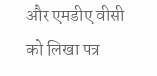और एमडीए वीसी को लिखा पत्र